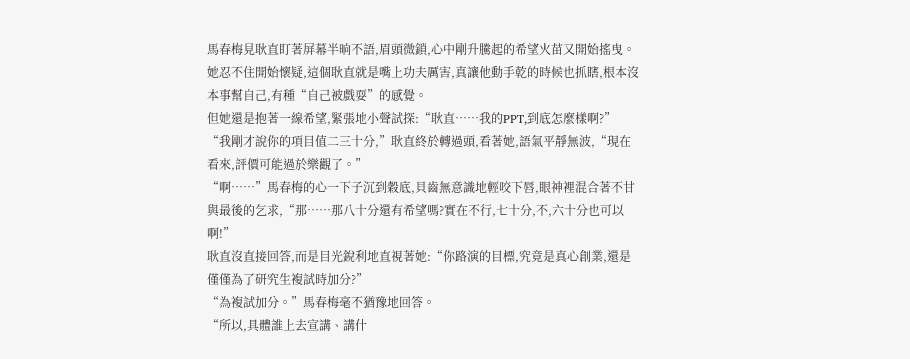馬春梅見耿直盯著屏幕半晌不語,眉頭微鎖,心中剛升騰起的希望火苗又開始搖曳。
她忍不住開始懷疑,這個耿直就是嘴上功夫厲害,真讓他動手乾的時候也抓瞎,根本沒本事幫自己,有種“自己被戲耍”的感覺。
但她還是抱著一線希望,緊張地小聲試探:“耿直……我的PPT,到底怎麼樣啊?”
“我剛才說你的項目值二三十分,”耿直終於轉過頭,看著她,語氣平靜無波,“現在看來,評價可能過於樂觀了。”
“啊……”馬春梅的心一下子沉到穀底,貝齒無意識地輕咬下唇,眼神裡混合著不甘與最後的乞求,“那……那八十分還有希望嗎?實在不行,七十分,不,六十分也可以啊!”
耿直沒直接回答,而是目光銳利地直視著她:“你路演的目標,究竟是真心創業,還是僅僅為了研究生複試時加分?”
“為複試加分。”馬春梅毫不猶豫地回答。
“所以,具體誰上去宣講、講什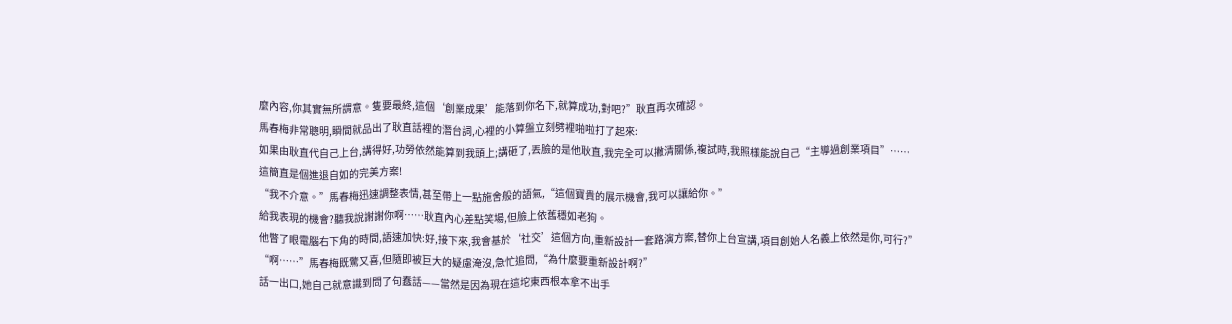麼內容,你其實無所謂意。隻要最終,這個‘創業成果’能落到你名下,就算成功,對吧?”耿直再次確認。
馬春梅非常聰明,瞬間就品出了耿直話裡的潛台詞,心裡的小算盤立刻劈裡啪啦打了起來:
如果由耿直代自己上台,講得好,功勞依然能算到我頭上;講砸了,丟臉的是他耿直,我完全可以撇清關係,複試時,我照樣能說自己“主導過創業項目”……
這簡直是個進退自如的完美方案!
“我不介意。”馬春梅迅速調整表情,甚至帶上一點施舍般的語氣,“這個寶貴的展示機會,我可以讓給你。”
給我表現的機會?聽我說謝謝你啊……耿直內心差點笑場,但臉上依舊穩如老狗。
他瞥了眼電腦右下角的時間,語速加快:好,接下來,我會基於‘社交’這個方向,重新設計一套路演方案,替你上台宣講,項目創始人名義上依然是你,可行?”
“啊……”馬春梅既驚又喜,但隨即被巨大的疑慮淹沒,急忙追問,“為什麼要重新設計啊?”
話一出口,她自己就意識到問了句蠢話——當然是因為現在這坨東西根本拿不出手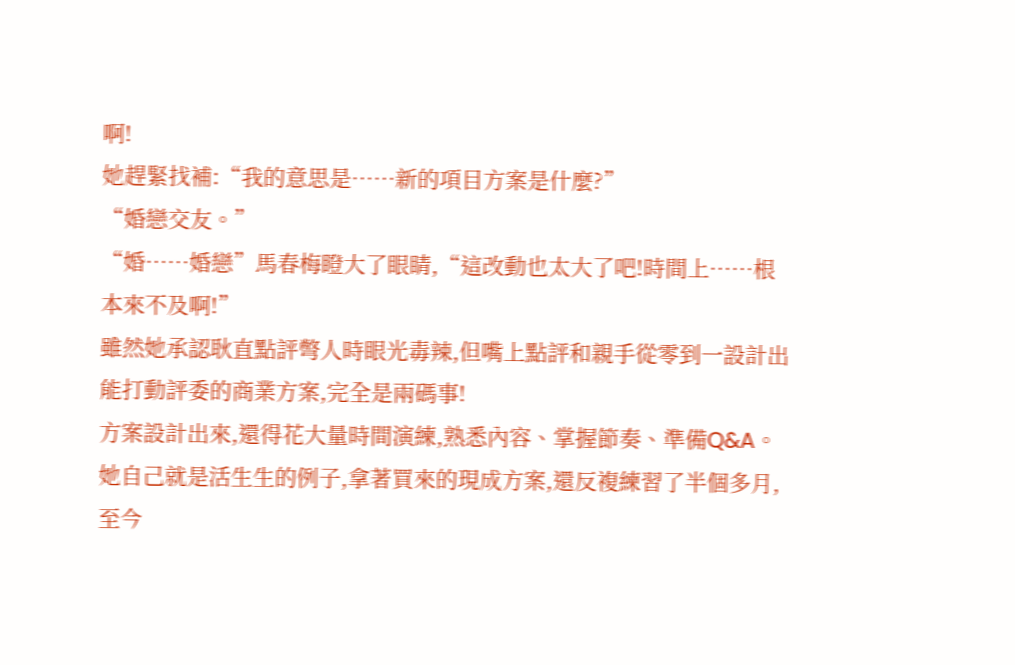啊!
她趕緊找補:“我的意思是……新的項目方案是什麼?”
“婚戀交友。”
“婚……婚戀”馬春梅瞪大了眼睛,“這改動也太大了吧!時間上……根本來不及啊!”
雖然她承認耿直點評彆人時眼光毒辣,但嘴上點評和親手從零到一設計出能打動評委的商業方案,完全是兩碼事!
方案設計出來,還得花大量時間演練,熟悉內容、掌握節奏、準備Q&A。
她自己就是活生生的例子,拿著買來的現成方案,還反複練習了半個多月,至今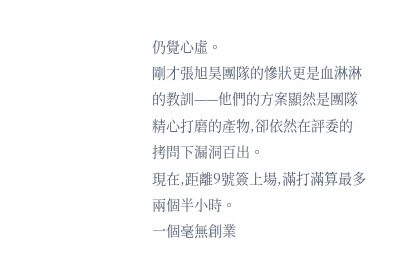仍覺心虛。
剛才張旭昊團隊的慘狀更是血淋淋的教訓——他們的方案顯然是團隊精心打磨的產物,卻依然在評委的拷問下漏洞百出。
現在,距離9號簽上場,滿打滿算最多兩個半小時。
一個毫無創業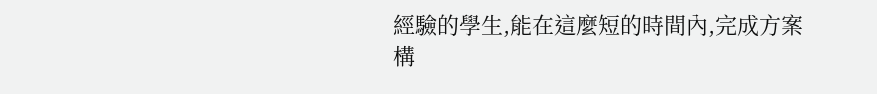經驗的學生,能在這麼短的時間內,完成方案構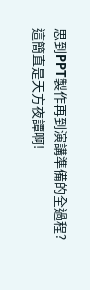思到PPT製作再到演講準備的全過程?
這簡直是天方夜譚啊!